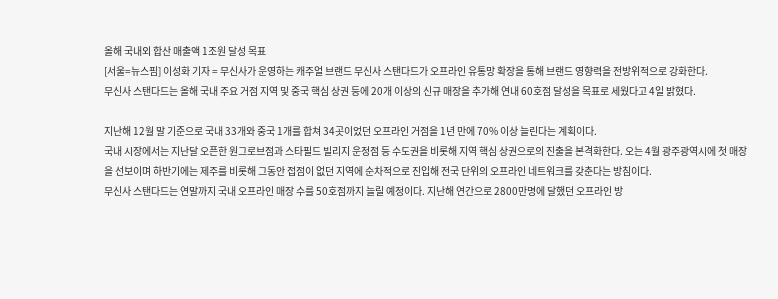올해 국내외 합산 매출액 1조원 달성 목표
[서울=뉴스핌] 이성화 기자 = 무신사가 운영하는 캐주얼 브랜드 무신사 스탠다드가 오프라인 유통망 확장을 통해 브랜드 영향력을 전방위적으로 강화한다.
무신사 스탠다드는 올해 국내 주요 거점 지역 및 중국 핵심 상권 등에 20개 이상의 신규 매장을 추가해 연내 60호점 달성을 목표로 세웠다고 4일 밝혔다.

지난해 12월 말 기준으로 국내 33개와 중국 1개를 합쳐 34곳이었던 오프라인 거점을 1년 만에 70% 이상 늘린다는 계획이다.
국내 시장에서는 지난달 오픈한 원그로브점과 스타필드 빌리지 운정점 등 수도권을 비롯해 지역 핵심 상권으로의 진출을 본격화한다. 오는 4월 광주광역시에 첫 매장을 선보이며 하반기에는 제주를 비롯해 그동안 접점이 없던 지역에 순차적으로 진입해 전국 단위의 오프라인 네트워크를 갖춘다는 방침이다.
무신사 스탠다드는 연말까지 국내 오프라인 매장 수를 50호점까지 늘릴 예정이다. 지난해 연간으로 2800만명에 달했던 오프라인 방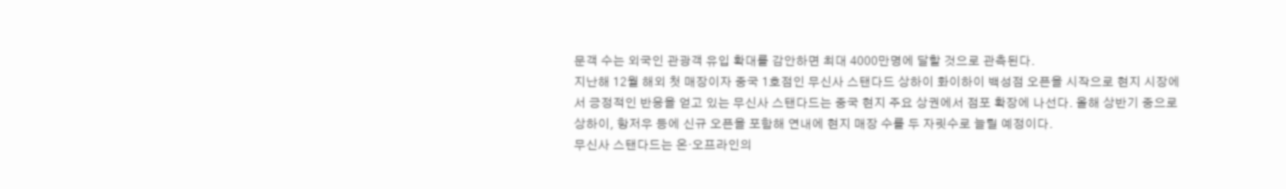문객 수는 외국인 관광객 유입 확대를 감안하면 최대 4000만명에 달할 것으로 관측된다.
지난해 12월 해외 첫 매장이자 중국 1호점인 무신사 스탠다드 상하이 화이하이 백성점 오픈을 시작으로 현지 시장에서 긍정적인 반응을 얻고 있는 무신사 스탠다드는 중국 현지 주요 상권에서 점포 확장에 나선다. 올해 상반기 중으로 상하이, 항저우 등에 신규 오픈을 포함해 연내에 현지 매장 수를 두 자릿수로 늘릴 예정이다.
무신사 스탠다드는 온·오프라인의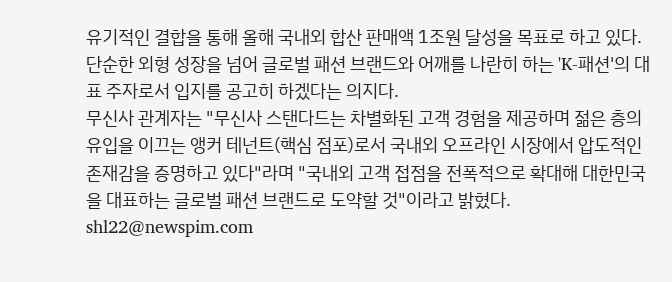유기적인 결합을 통해 올해 국내외 합산 판매액 1조원 달성을 목표로 하고 있다. 단순한 외형 성장을 넘어 글로벌 패션 브랜드와 어깨를 나란히 하는 'K-패션'의 대표 주자로서 입지를 공고히 하겠다는 의지다.
무신사 관계자는 "무신사 스탠다드는 차별화된 고객 경험을 제공하며 젊은 층의 유입을 이끄는 앵커 테넌트(핵심 점포)로서 국내외 오프라인 시장에서 압도적인 존재감을 증명하고 있다"라며 "국내외 고객 접점을 전폭적으로 확대해 대한민국을 대표하는 글로벌 패션 브랜드로 도약할 것"이라고 밝혔다.
shl22@newspim.com